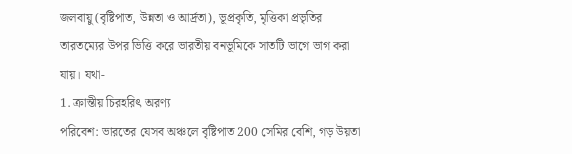জলবায়ু (বৃষ্টিপাত, উন্নতা ও আর্দ্রতা), ভূপ্রকৃতি, মৃত্তিকা প্রভৃতির তারতম্যের উপর ভিত্তি করে ভারতীয় বনভূমিকে সাতটি ভাগে ভাগ করা যায়। যথা-
1. ক্রান্তীয় চিরহরিৎ অরণ্য
পরিবেশ: ভারতের যেসব অঞ্চলে বৃষ্টিপাত 200 সেমির বেশি, গড় উয়তা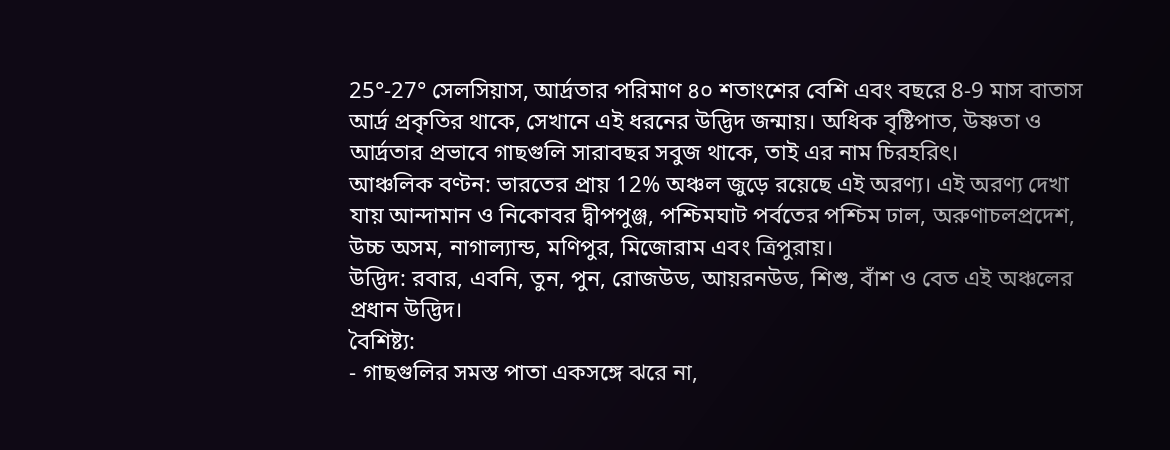25°-27° সেলসিয়াস, আর্দ্রতার পরিমাণ ৪০ শতাংশের বেশি এবং বছরে 8-9 মাস বাতাস আর্দ্র প্রকৃতির থাকে, সেখানে এই ধরনের উদ্ভিদ জন্মায়। অধিক বৃষ্টিপাত, উষ্ণতা ও আর্দ্রতার প্রভাবে গাছগুলি সারাবছর সবুজ থাকে, তাই এর নাম চিরহরিৎ।
আঞ্চলিক বণ্টন: ভারতের প্রায় 12% অঞ্চল জুড়ে রয়েছে এই অরণ্য। এই অরণ্য দেখা যায় আন্দামান ও নিকোবর দ্বীপপুঞ্জ, পশ্চিমঘাট পর্বতের পশ্চিম ঢাল, অরুণাচলপ্রদেশ, উচ্চ অসম, নাগাল্যান্ড, মণিপুর, মিজোরাম এবং ত্রিপুরায়।
উদ্ভিদ: রবার, এবনি, তুন, পুন, রোজউড, আয়রনউড, শিশু, বাঁশ ও বেত এই অঞ্চলের প্রধান উদ্ভিদ।
বৈশিষ্ট্য:
- গাছগুলির সমস্ত পাতা একসঙ্গে ঝরে না,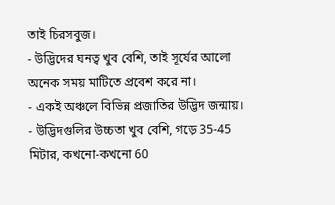তাই চিরসবুজ।
- উদ্ভিদের ঘনত্ব খুব বেশি, তাই সূর্যের আলো অনেক সময় মাটিতে প্রবেশ করে না।
- একই অঞ্চলে বিভিন্ন প্রজাতির উদ্ভিদ জন্মায়।
- উদ্ভিদগুলির উচ্চতা খুব বেশি, গড়ে 35-45 মিটার, কখনো-কখনো 60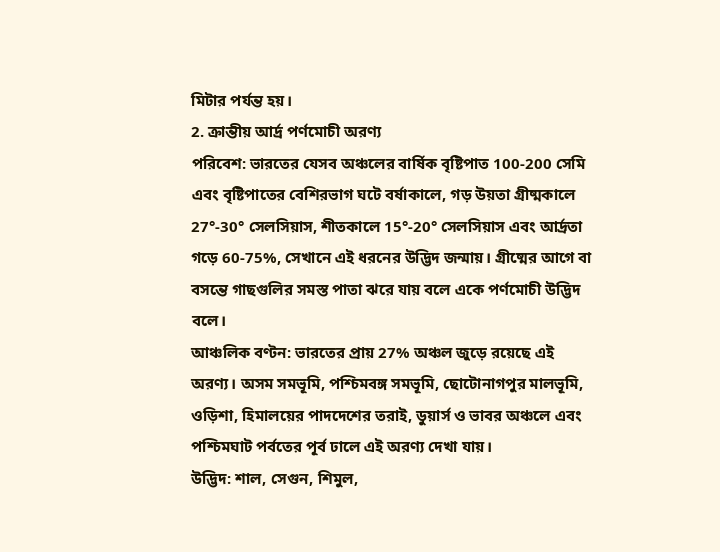মিটার পর্যন্ত হয়।
2. ক্রান্তীয় আর্দ্র পর্ণমোচী অরণ্য
পরিবেশ: ভারতের যেসব অঞ্চলের বার্ষিক বৃষ্টিপাত 100-200 সেমি এবং বৃষ্টিপাতের বেশিরভাগ ঘটে বর্ষাকালে, গড় উয়তা গ্রীষ্মকালে 27°-30° সেলসিয়াস, শীতকালে 15°-20° সেলসিয়াস এবং আর্দ্রতা গড়ে 60-75%, সেখানে এই ধরনের উদ্ভিদ জন্মায়। গ্রীষ্মের আগে বা বসন্তে গাছগুলির সমস্ত পাতা ঝরে যায় বলে একে পর্ণমোচী উদ্ভিদ বলে।
আঞ্চলিক বণ্টন: ভারতের প্রায় 27% অঞ্চল জুড়ে রয়েছে এই অরণ্য। অসম সমভূমি, পশ্চিমবঙ্গ সমভূমি, ছোটোনাগপুর মালভূমি, ওড়িশা, হিমালয়ের পাদদেশের তরাই, ডুয়ার্স ও ভাবর অঞ্চলে এবং পশ্চিমঘাট পর্বতের পূর্ব ঢালে এই অরণ্য দেখা যায়।
উদ্ভিদ: শাল, সেগুন, শিমুল,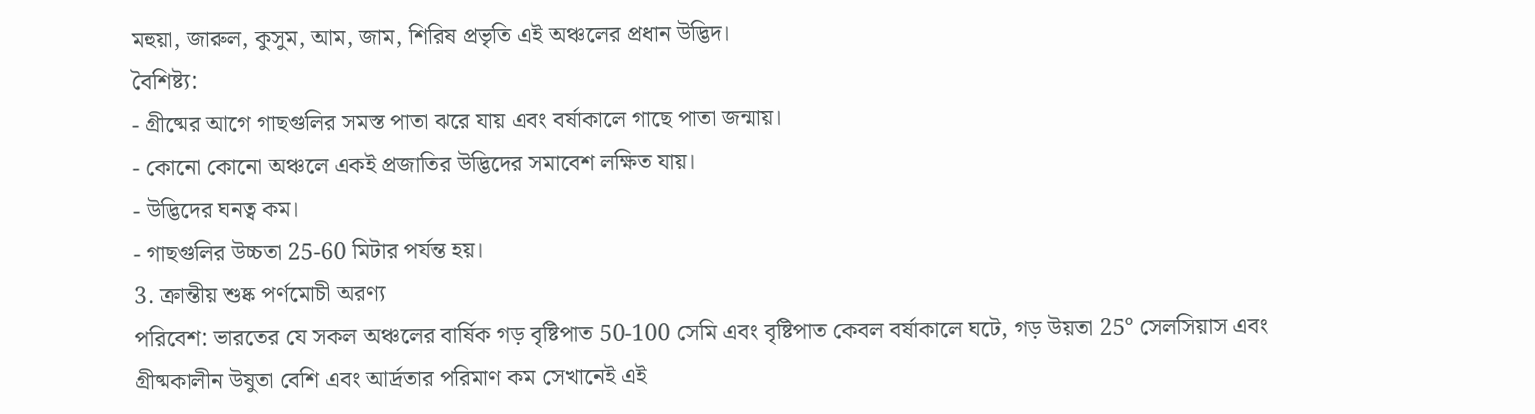মহুয়া, জারুল, কুসুম, আম, জাম, শিরিষ প্রভৃতি এই অঞ্চলের প্রধান উদ্ভিদ।
বৈশিষ্ট্য:
- গ্রীষ্মের আগে গাছগুলির সমস্ত পাতা ঝরে যায় এবং বর্ষাকালে গাছে পাতা জন্মায়।
- কোনো কোনো অঞ্চলে একই প্রজাতির উদ্ভিদের সমাবেশ লক্ষিত যায়।
- উদ্ভিদের ঘনত্ব কম।
- গাছগুলির উচ্চতা 25-60 মিটার পর্যন্ত হয়।
3. ক্রান্তীয় শুষ্ক পর্ণমোচী অরণ্য
পরিবেশ: ভারতের যে সকল অঞ্চলের বার্ষিক গড় বৃষ্টিপাত 50-100 সেমি এবং বৃষ্টিপাত কেবল বর্ষাকালে ঘটে, গড় উয়তা 25° সেলসিয়াস এবং গ্রীষ্মকালীন উষুতা বেশি এবং আর্দ্রতার পরিমাণ কম সেখানেই এই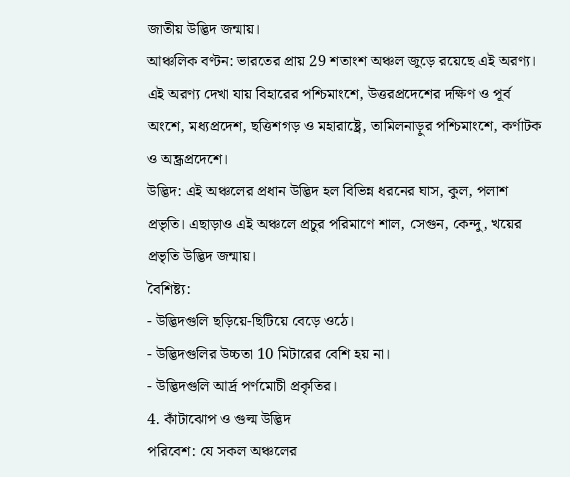জাতীয় উদ্ভিদ জন্মায়।
আঞ্চলিক বণ্টন: ভারতের প্রায় 29 শতাংশ অঞ্চল জুড়ে রয়েছে এই অরণ্য। এই অরণ্য দেখা যায় বিহারের পশ্চিমাংশে, উত্তরপ্রদেশের দক্ষিণ ও পূর্ব অংশে, মধ্যপ্রদেশ, ছত্তিশগড় ও মহারাষ্ট্রে, তামিলনাড়ুর পশ্চিমাংশে, কর্ণাটক ও অন্ধ্রপ্রদেশে।
উদ্ভিদ: এই অঞ্চলের প্রধান উদ্ভিদ হল বিভিন্ন ধরনের ঘাস, কুল, পলাশ প্রভৃতি। এছাড়াও এই অঞ্চলে প্রচুর পরিমাণে শাল, সেগুন, কেন্দু, খয়ের প্রভৃতি উদ্ভিদ জন্মায়।
বৈশিষ্ট্য:
- উদ্ভিদগুলি ছড়িয়ে-ছিটিয়ে বেড়ে ওঠে।
- উদ্ভিদগুলির উচ্চতা 10 মিটারের বেশি হয় না।
- উদ্ভিদগুলি আর্দ্র পর্ণমোচী প্রকৃতির।
4. কাঁটাঝোপ ও গুল্ম উদ্ভিদ
পরিবেশ: যে সকল অঞ্চলের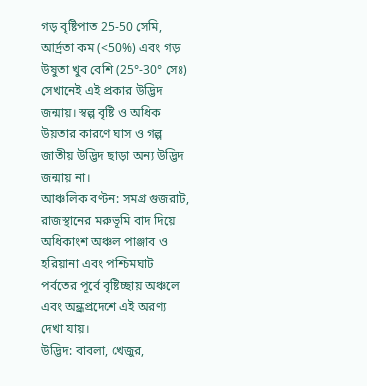গড় বৃষ্টিপাত 25-50 সেমি, আর্দ্রতা কম (<50%) এবং গড় উষুতা খুব বেশি (25°-30° সেঃ) সেখানেই এই প্রকার উদ্ভিদ জন্মায়। স্বল্প বৃষ্টি ও অধিক উয়তার কারণে ঘাস ও গল্প জাতীয় উদ্ভিদ ছাড়া অন্য উদ্ভিদ জন্মায় না।
আঞ্চলিক বণ্টন: সমগ্র গুজরাট, রাজস্থানের মরুভূমি বাদ দিয়ে অধিকাংশ অঞ্চল পাঞ্জাব ও হরিয়ানা এবং পশ্চিমঘাট পর্বতের পূর্বে বৃষ্টিচ্ছায় অঞ্চলে এবং অন্ধ্রপ্রদেশে এই অরণ্য দেখা যায়।
উদ্ভিদ: বাবলা, খেজুর,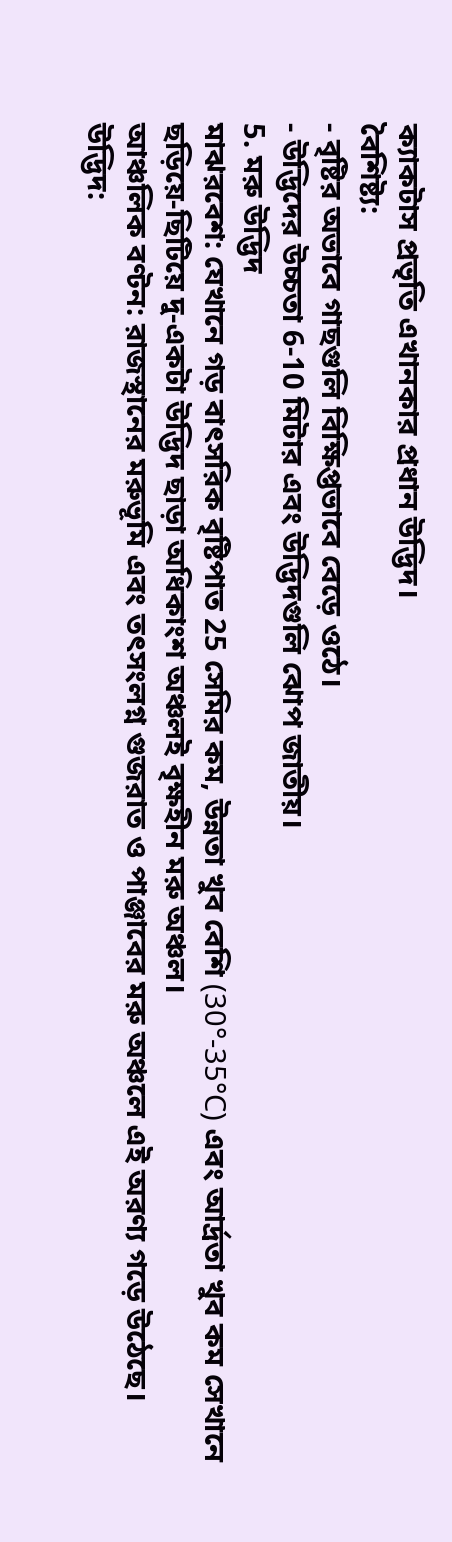ক্যাকটাস প্রভৃতি এখানকার প্রধান উদ্ভিদ।
বৈশিষ্ট্য:
- বৃষ্টির অভাবে গাছগুলি বিক্ষিপ্তভাবে বেড়ে ওঠে।
- উদ্ভিদের উচ্চতা 6-10 মিটার এবং উদ্ভিদগুলি ঝোপ জাতীয়।
5. মরু উদ্ভিদ
মাঝরবেশ: যেখানে গড় বাৎসরিক বৃষ্টিপাত 25 সেমির কম, উন্নতা খুব বেশি (30°-35°C) এবং আর্দ্রতা খুব কম সেখানে ছড়িয়ে-ছিটিয়ে দু-একটা উদ্ভিদ ছাড়া অধিকাংশ অঞ্চলই বৃক্ষহীন মরু অঞ্চল।
আঞ্চলিক বণ্টন: রাজস্থানের মরুভূমি এবং তৎসংলগ্ন গুজরাত ও পাঞ্জাবের মরু অঞ্চলে এই অরণ্য গড়ে উঠেছে।
উদ্ভিদ: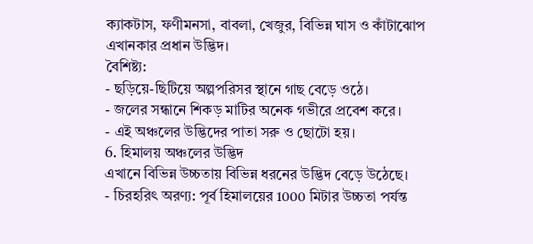ক্যাকটাস, ফণীমনসা, বাবলা, খেজুর, বিভিন্ন ঘাস ও কাঁটাঝোপ এখানকার প্রধান উদ্ভিদ।
বৈশিষ্ট্য:
- ছড়িয়ে-ছিটিয়ে অল্পপরিসর স্থানে গাছ বেড়ে ওঠে।
- জলের সন্ধানে শিকড় মাটির অনেক গভীরে প্রবেশ করে।
- এই অঞ্চলের উদ্ভিদের পাতা সরু ও ছোটো হয়।
6. হিমালয় অঞ্চলের উদ্ভিদ
এখানে বিভিন্ন উচ্চতায় বিভিন্ন ধরনের উদ্ভিদ বেড়ে উঠেছে।
- চিরহরিৎ অরণ্য: পূর্ব হিমালয়ের 1000 মিটার উচ্চতা পর্যন্ত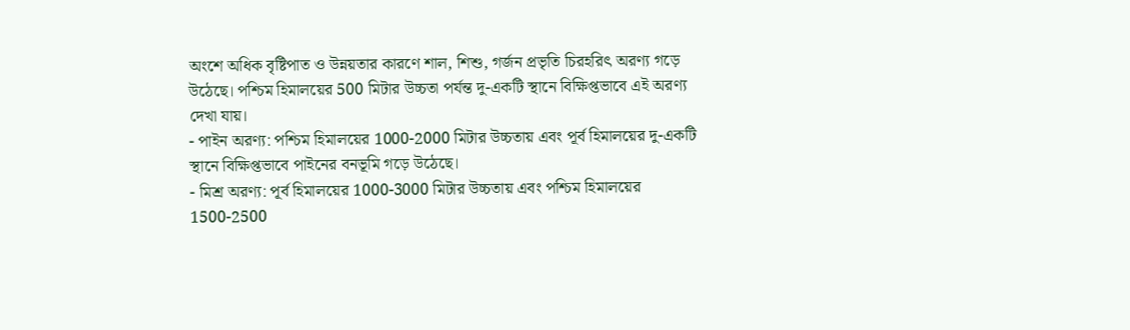অংশে অধিক বৃষ্টিপাত ও উন্নয়তার কারণে শাল, শিশু, গর্জন প্রভৃতি চিরহরিৎ অরণ্য গড়ে উঠেছে। পশ্চিম হিমালয়ের 500 মিটার উচ্চতা পর্যন্ত দু-একটি স্থানে বিক্ষিপ্তভাবে এই অরণ্য দেখা যায়।
- পাইন অরণ্য: পশ্চিম হিমালয়ের 1000-2000 মিটার উচ্চতায় এবং পূর্ব হিমালয়ের দু-একটি স্থানে বিক্ষিপ্তভাবে পাইনের বনভূমি গড়ে উঠেছে।
- মিশ্র অরণ্য: পূর্ব হিমালয়ের 1000-3000 মিটার উচ্চতায় এবং পশ্চিম হিমালয়ের 1500-2500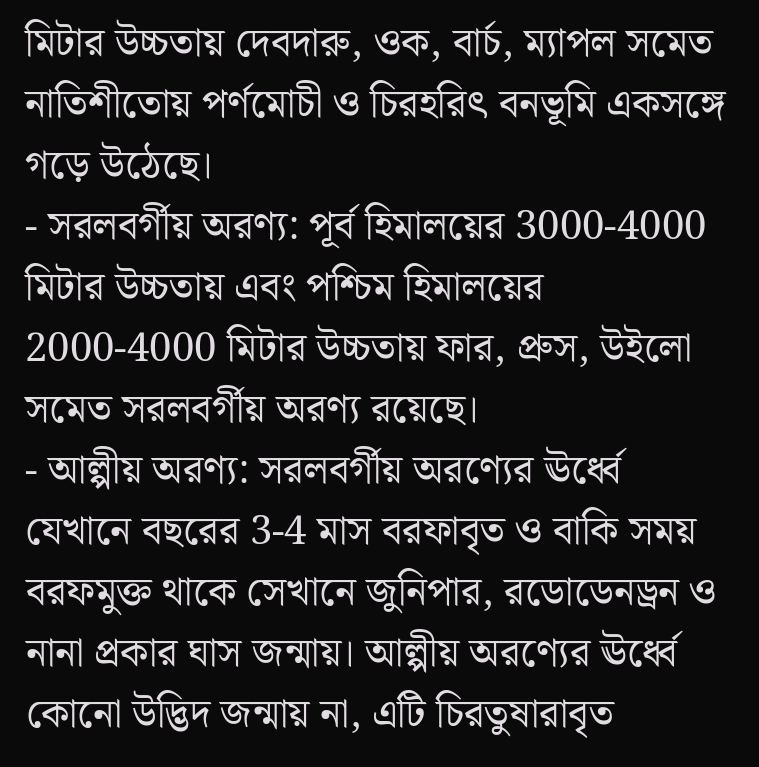মিটার উচ্চতায় দেবদারু, ওক, বার্চ, ম্যাপল সমেত নাতিশীতোয় পর্ণমোচী ও চিরহরিৎ বনভূমি একসঙ্গে গড়ে উঠেছে।
- সরলবর্গীয় অরণ্য: পূর্ব হিমালয়ের 3000-4000 মিটার উচ্চতায় এবং পশ্চিম হিমালয়ের 2000-4000 মিটার উচ্চতায় ফার, প্রুস, উইলো সমেত সরলবর্গীয় অরণ্য রয়েছে।
- আল্পীয় অরণ্য: সরলবর্গীয় অরণ্যের ঊর্ধ্বে যেখানে বছরের 3-4 মাস বরফাবৃত ও বাকি সময় বরফমুক্ত থাকে সেখানে জুনিপার, রডোডেনড্রন ও নানা প্রকার ঘাস জন্মায়। আল্পীয় অরণ্যের ঊর্ধ্বে কোনো উদ্ভিদ জন্মায় না, এটি চিরতুষারাবৃত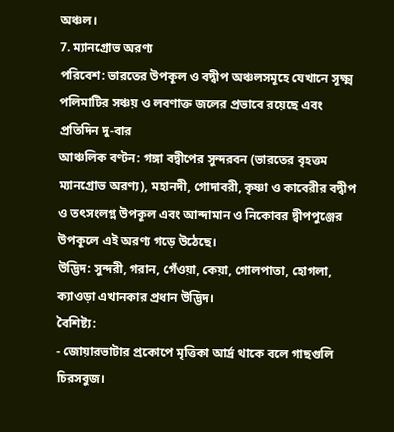অঞ্চল।
7. ম্যানগ্রোভ অরণ্য
পরিবেশ: ভারতের উপকূল ও বদ্বীপ অঞ্চলসমূহে যেখানে সূক্ষ্ম পলিমাটির সঞ্চয় ও লবণাক্ত জলের প্রভাবে রয়েছে এবং প্রতিদিন দু-বার
আঞ্চলিক বণ্টন: গঙ্গা বদ্বীপের সুন্দরবন (ভারতের বৃহত্তম ম্যানগ্রোভ অরণ্য), মহানদী, গোদাবরী, কৃষ্ণা ও কাবেরীর বদ্বীপ ও তৎসংলগ্ন উপকূল এবং আন্দামান ও নিকোবর দ্বীপপুঞ্জের উপকূলে এই অরণ্য গড়ে উঠেছে।
উদ্ভিদ: সুন্দরী, গরান, গেঁওয়া, কেয়া, গোলপাতা, হোগলা, ক্যাওড়া এখানকার প্রধান উদ্ভিদ।
বৈশিষ্ট্য:
- জোয়ারভাটার প্রকোপে মৃত্তিকা আর্দ্র থাকে বলে গাছগুলি চিরসবুজ।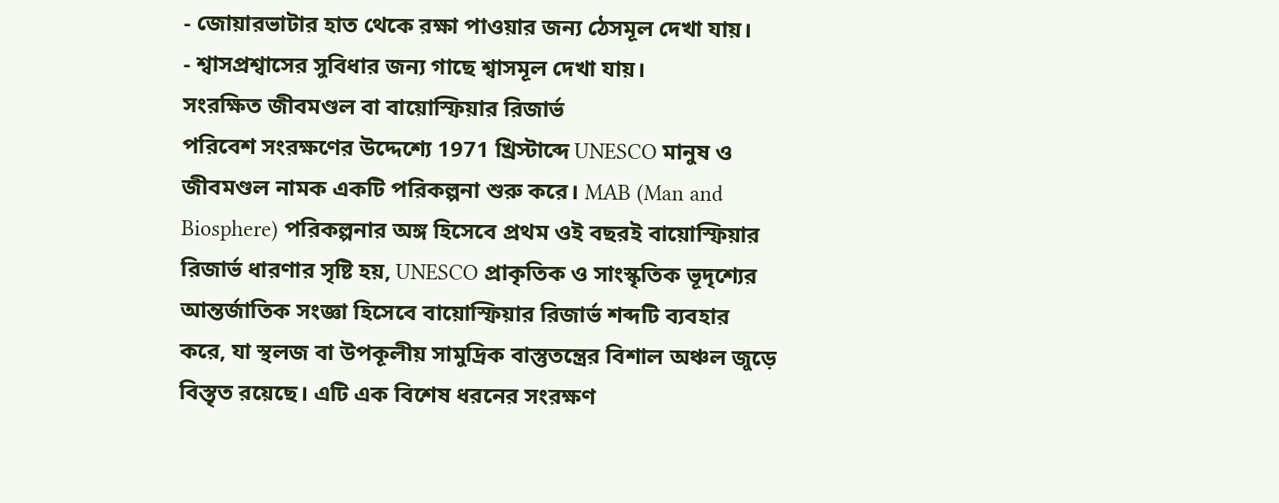- জোয়ারভাটার হাত থেকে রক্ষা পাওয়ার জন্য ঠেসমূল দেখা যায়।
- শ্বাসপ্রশ্বাসের সুবিধার জন্য গাছে শ্বাসমূল দেখা যায়।
সংরক্ষিত জীবমণ্ডল বা বায়োস্ফিয়ার রিজার্ভ
পরিবেশ সংরক্ষণের উদ্দেশ্যে 1971 খ্রিস্টাব্দে UNESCO মানুষ ও জীবমণ্ডল নামক একটি পরিকল্পনা শুরু করে। MAB (Man and Biosphere) পরিকল্পনার অঙ্গ হিসেবে প্রথম ওই বছরই বায়োস্ফিয়ার রিজার্ভ ধারণার সৃষ্টি হয়, UNESCO প্রাকৃতিক ও সাংস্কৃতিক ভূদৃশ্যের আন্তর্জাতিক সংজ্ঞা হিসেবে বায়োস্ফিয়ার রিজার্ভ শব্দটি ব্যবহার করে, যা স্থলজ বা উপকূলীয় সামুদ্রিক বাস্তুতন্ত্রের বিশাল অঞ্চল জুড়ে বিস্তৃত রয়েছে। এটি এক বিশেষ ধরনের সংরক্ষণ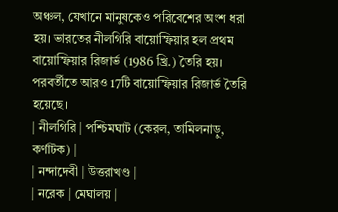অঞ্চল, যেখানে মানুষকেও পরিবেশের অংশ ধরা হয়। ভারতের নীলগিরি বায়োস্ফিয়ার হল প্রথম বায়োস্ফিয়ার রিজার্ভ (1986 খ্রি.) তৈরি হয়। পরবর্তীতে আরও 17টি বায়োস্ফিয়ার রিজার্ভ তৈরি হয়েছে।
| নীলগিরি | পশ্চিমঘাট (কেরল, তামিলনাড়ু, কর্ণাটক) |
| নন্দাদেবী | উত্তরাখণ্ড |
| নরেক | মেঘালয় |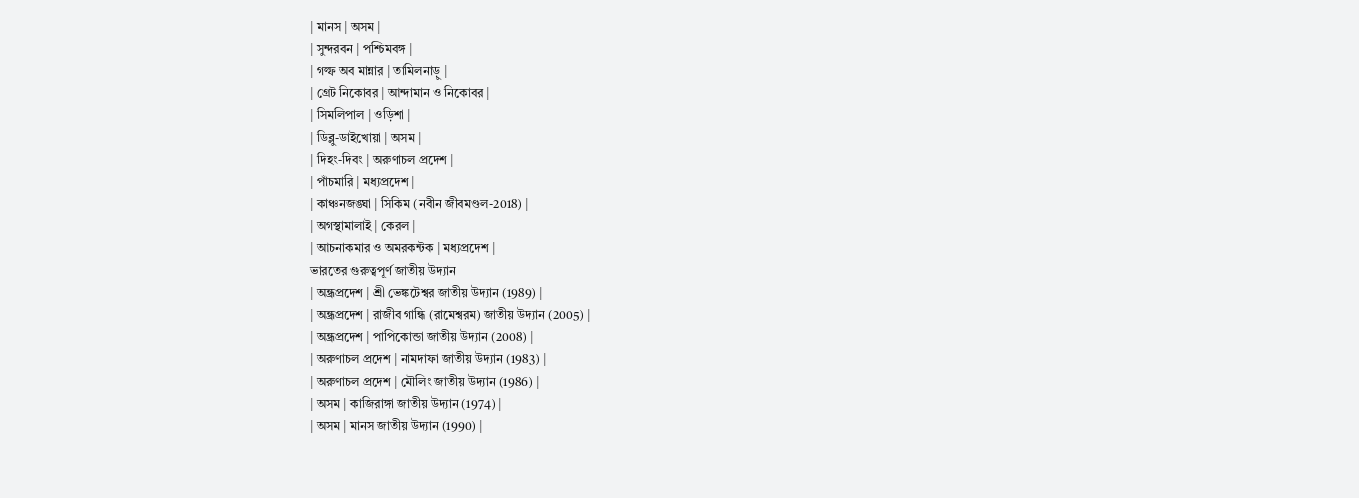| মানস | অসম |
| সুন্দরবন | পশ্চিমবঙ্গ |
| গল্ফ অব মান্নার | তামিলনাড়ু |
| গ্রেট নিকোবর | আন্দামান ও নিকোবর |
| সিমলিপাল | ওড়িশা |
| ডিব্লু-ডাইখোয়া | অসম |
| দিহং-দিবং | অরুণাচল প্রদেশ |
| পাঁচমারি | মধ্যপ্রদেশ |
| কাঞ্চনজঙ্ঘা | সিকিম (নবীন জীবমণ্ডল-2018) |
| অগস্থামালাই | কেরল |
| আচনাকমার ও অমরকন্টক | মধ্যপ্রদেশ |
ভারতের গুরুত্বপূর্ণ জাতীয় উদ্যান
| অন্ধ্রপ্রদেশ | শ্রী ভেঙ্কটেশ্বর জাতীয় উদ্যান (1989) |
| অন্ধ্রপ্রদেশ | রাজীব গান্ধি (রামেশ্বরম) জাতীয় উদ্যান (2005) |
| অন্ধ্রপ্রদেশ | পাপিকোন্ডা জাতীয় উদ্যান (2008) |
| অরুণাচল প্রদেশ | নামদাফা জাতীয় উদ্যান (1983) |
| অরুণাচল প্রদেশ | মৌলিং জাতীয় উদ্যান (1986) |
| অসম | কাজিরাঙ্গা জাতীয় উদ্যান (1974) |
| অসম | মানস জাতীয় উদ্যান (1990) |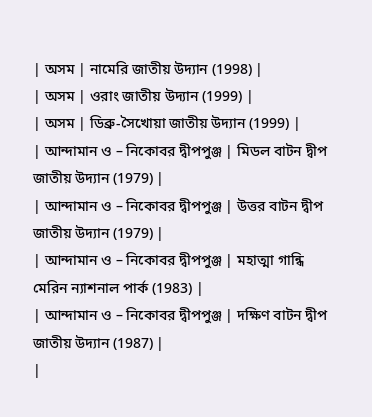| অসম | নামেরি জাতীয় উদ্যান (1998) |
| অসম | ওরাং জাতীয় উদ্যান (1999) |
| অসম | ডিব্ৰু-সৈখোয়া জাতীয় উদ্যান (1999) |
| আন্দামান ও – নিকোবর দ্বীপপুঞ্জ | মিডল বাটন দ্বীপ জাতীয় উদ্যান (1979) |
| আন্দামান ও – নিকোবর দ্বীপপুঞ্জ | উত্তর বাটন দ্বীপ জাতীয় উদ্যান (1979) |
| আন্দামান ও – নিকোবর দ্বীপপুঞ্জ | মহাত্মা গান্ধি মেরিন ন্যাশনাল পার্ক (1983) |
| আন্দামান ও – নিকোবর দ্বীপপুঞ্জ | দক্ষিণ বাটন দ্বীপ জাতীয় উদ্যান (1987) |
|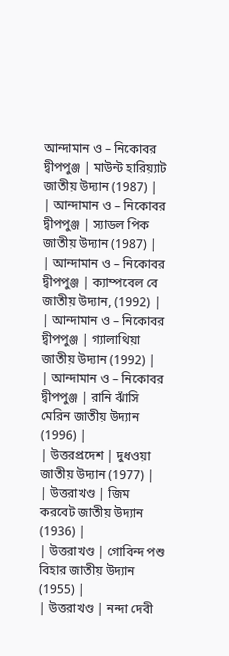আন্দামান ও – নিকোবর দ্বীপপুঞ্জ | মাউন্ট হারিয়্যাট জাতীয় উদ্যান (1987) |
| আন্দামান ও – নিকোবর দ্বীপপুঞ্জ | স্যাডল পিক জাতীয় উদ্যান (1987) |
| আন্দামান ও – নিকোবর দ্বীপপুঞ্জ | ক্যাম্পবেল বে জাতীয় উদ্যান, (1992) |
| আন্দামান ও – নিকোবর দ্বীপপুঞ্জ | গ্যালাথিয়া জাতীয় উদ্যান (1992) |
| আন্দামান ও – নিকোবর দ্বীপপুঞ্জ | রানি ঝাঁসি মেরিন জাতীয় উদ্যান (1996) |
| উত্তরপ্রদেশ | দুধওয়া জাতীয় উদ্যান (1977) |
| উত্তরাখণ্ড | জিম করবেট জাতীয় উদ্যান (1936) |
| উত্তরাখণ্ড | গোবিন্দ পশু বিহার জাতীয় উদ্যান (1955) |
| উত্তরাখণ্ড | নন্দা দেবী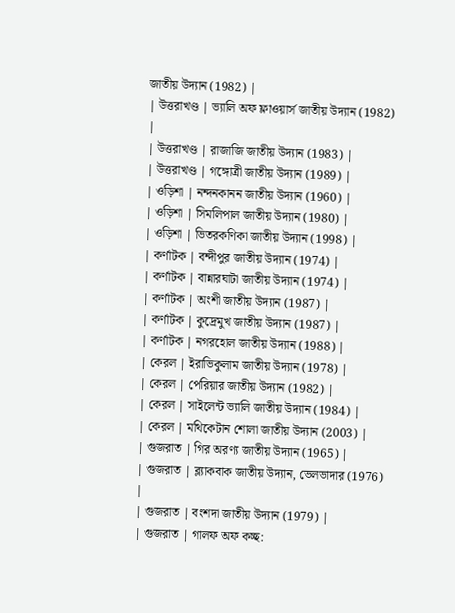জাতীয় উদ্যান (1982) |
| উত্তরাখণ্ড | ভ্যালি অফ ফ্লাওয়ার্স জাতীয় উদ্যান (1982) |
| উত্তরাখণ্ড | রাজাজি জাতীয় উদ্যান (1983) |
| উত্তরাখণ্ড | গঙ্গোত্রী জাতীয় উদ্যান (1989) |
| ওড়িশা | নন্দনকানন জাতীয় উদ্যান (1960) |
| ওড়িশা | সিমলিপাল জাতীয় উদ্যান (1980) |
| ওড়িশা | ভিতরকণিকা জাতীয় উদ্যান (1998) |
| কর্ণাটক | বন্দীপুর জাতীয় উদ্যান (1974) |
| কর্ণাটক | বান্নারঘাটা জাতীয় উদ্যান (1974) |
| কর্ণাটক | অংশী জাতীয় উদ্যান (1987) |
| কর্ণাটক | কুদ্রেমুখ জাতীয় উদ্যান (1987) |
| কর্ণাটক | নগরহোল জাতীয় উদ্যান (1988) |
| কেরল | ইরাভিকুলাম জাতীয় উদ্যান (1978) |
| কেরল | পেরিয়ার জাতীয় উদ্যান (1982) |
| কেরল | সাইলেন্ট ভ্যালি জাতীয় উদ্যান (1984) |
| কেরল | মথিকেটান শোলা জাতীয় উদ্যান (2003) |
| গুজরাত | গির অরণ্য জাতীয় উদ্যান (1965) |
| গুজরাত | ব্ল্যাকবাক জাতীয় উদ্যান, ভেলভাদার (1976) |
| গুজরাত | বংশদা জাতীয় উদ্যান (1979) |
| গুজরাত | গালফ অফ কচ্ছ: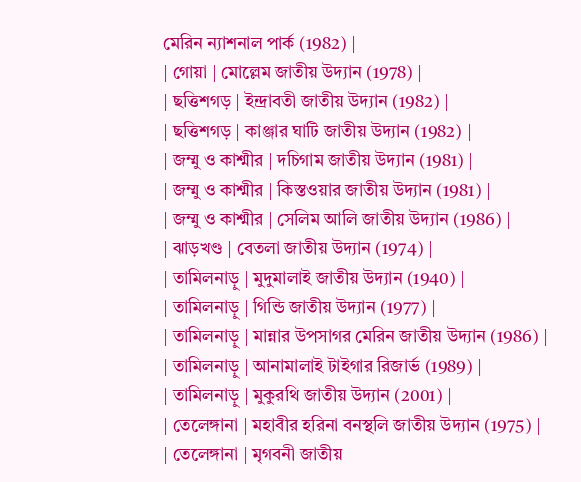মেরিন ন্যাশনাল পার্ক (1982) |
| গোয়া | মোল্লেম জাতীয় উদ্যান (1978) |
| ছত্তিশগড় | ইন্দ্রাবতী জাতীয় উদ্যান (1982) |
| ছত্তিশগড় | কাঞ্জার ঘাটি জাতীয় উদ্যান (1982) |
| জম্মু ও কাশ্মীর | দচিগাম জাতীয় উদ্যান (1981) |
| জম্মু ও কাশ্মীর | কিস্তওয়ার জাতীয় উদ্যান (1981) |
| জম্মু ও কাশ্মীর | সেলিম আলি জাতীয় উদ্যান (1986) |
| ঝাড়খণ্ড | বেতলা জাতীয় উদ্যান (1974) |
| তামিলনাড়ু | মুদুমালাই জাতীয় উদ্যান (1940) |
| তামিলনাড়ু | গিন্ডি জাতীয় উদ্যান (1977) |
| তামিলনাড়ু | মান্নার উপসাগর মেরিন জাতীয় উদ্যান (1986) |
| তামিলনাড়ু | আনামালাই টাইগার রিজার্ভ (1989) |
| তামিলনাড়ু | মুকুরথি জাতীয় উদ্যান (2001) |
| তেলেঙ্গানা | মহাবীর হরিনা বনস্থলি জাতীয় উদ্যান (1975) |
| তেলেঙ্গানা | মৃগবনী জাতীয়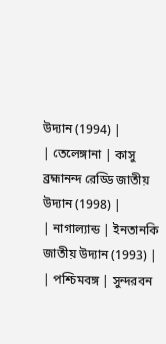উদ্যান (1994) |
| তেলেঙ্গানা | কাসু ব্রহ্মানন্দ রেড্ডি জাতীয় উদ্যান (1998) |
| নাগাল্যান্ড | ইনতানকি জাতীয় উদ্যান (1993) |
| পশ্চিমবঙ্গ | সুন্দরবন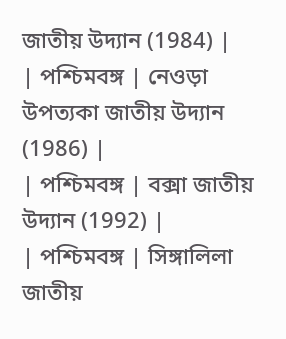জাতীয় উদ্যান (1984) |
| পশ্চিমবঙ্গ | নেওড়া উপত্যকা জাতীয় উদ্যান (1986) |
| পশ্চিমবঙ্গ | বক্সা জাতীয় উদ্যান (1992) |
| পশ্চিমবঙ্গ | সিঙ্গালিলা জাতীয়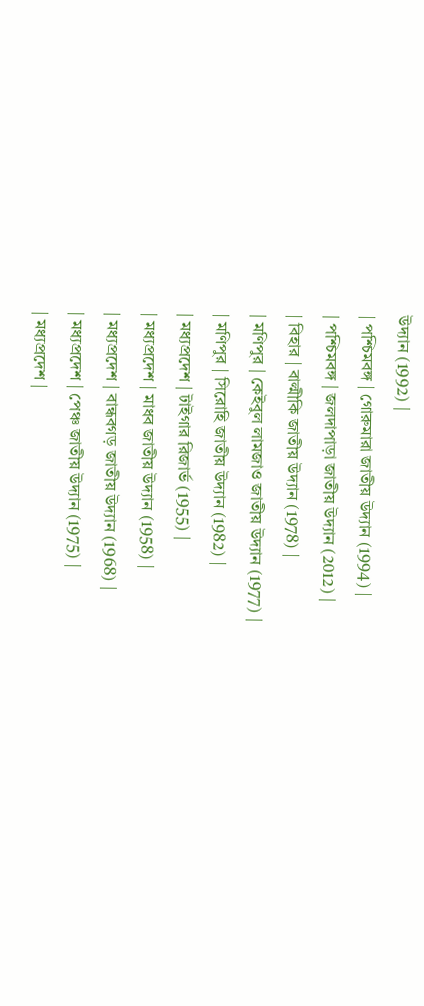উদ্যান (1992) |
| পশ্চিমবঙ্গ | গোরুমারা জাতীয় উদ্যান (1994) |
| পশ্চিমবঙ্গ | জলদাপাড়া জাতীয় উদ্যান (2012) |
| বিহার | বাল্মীকি জাতীয় উদ্যান (1978) |
| মণিপুর | কেইবুল লামজাও জাতীয় উদ্যান (1977) |
| মণিপুর | সিরোহি জাতীয় উদ্যান (1982) |
| মধ্যপ্রদেশ | টাইগার রিজার্ভ (1955) |
| মধ্যপ্রদেশ | মাধব জাতীয় উদ্যান (1958) |
| মধ্যপ্রদেশ | বান্ধবগড় জাতীয় উদ্যান (1968) |
| মধ্যপ্রদেশ | পেঞ্চ জাতীয় উদ্যান (1975) |
| মধ্যপ্রদেশ |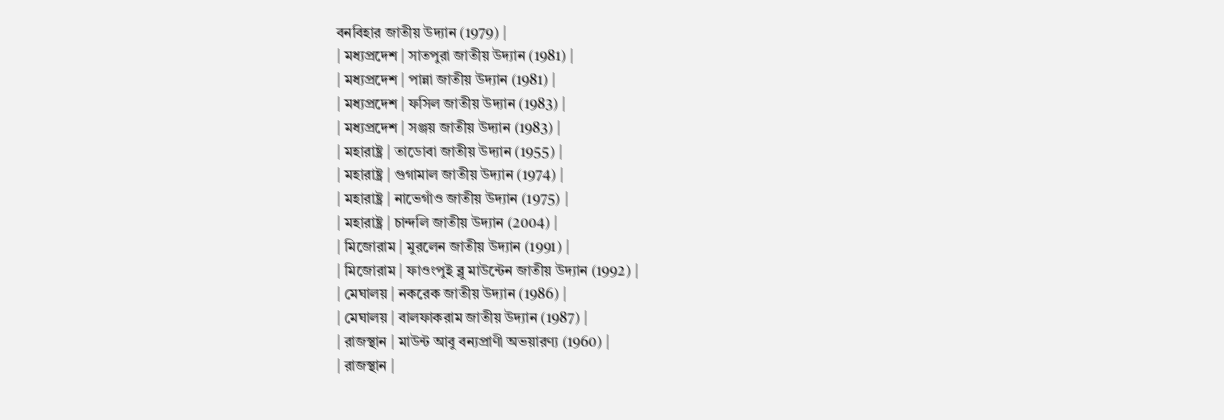বনবিহার জাতীয় উদ্যান (1979) |
| মধ্যপ্রদেশ | সাতপুরা জাতীয় উদ্যান (1981) |
| মধ্যপ্রদেশ | পান্না জাতীয় উদ্যান (1981) |
| মধ্যপ্রদেশ | ফসিল জাতীয় উদ্যান (1983) |
| মধ্যপ্রদেশ | সঞ্জয় জাতীয় উদ্যান (1983) |
| মহারাষ্ট্র | তাডোবা জাতীয় উদ্যান (1955) |
| মহারাষ্ট্র | গুগামাল জাতীয় উদ্যান (1974) |
| মহারাষ্ট্র | নাভেগাঁও জাতীয় উদ্যান (1975) |
| মহারাষ্ট্র | চান্দলি জাতীয় উদ্যান (2004) |
| মিজোরাম | মুরলেন জাতীয় উদ্যান (1991) |
| মিজোরাম | ফাওংপুই ব্লু মাউন্টেন জাতীয় উদ্যান (1992) |
| মেঘালয় | নকরেক জাতীয় উদ্যান (1986) |
| মেঘালয় | বালফাকরাম জাতীয় উদ্যান (1987) |
| রাজস্থান | মাউন্ট আবু বন্যপ্রাণী অভয়ারণ্য (1960) |
| রাজস্থান |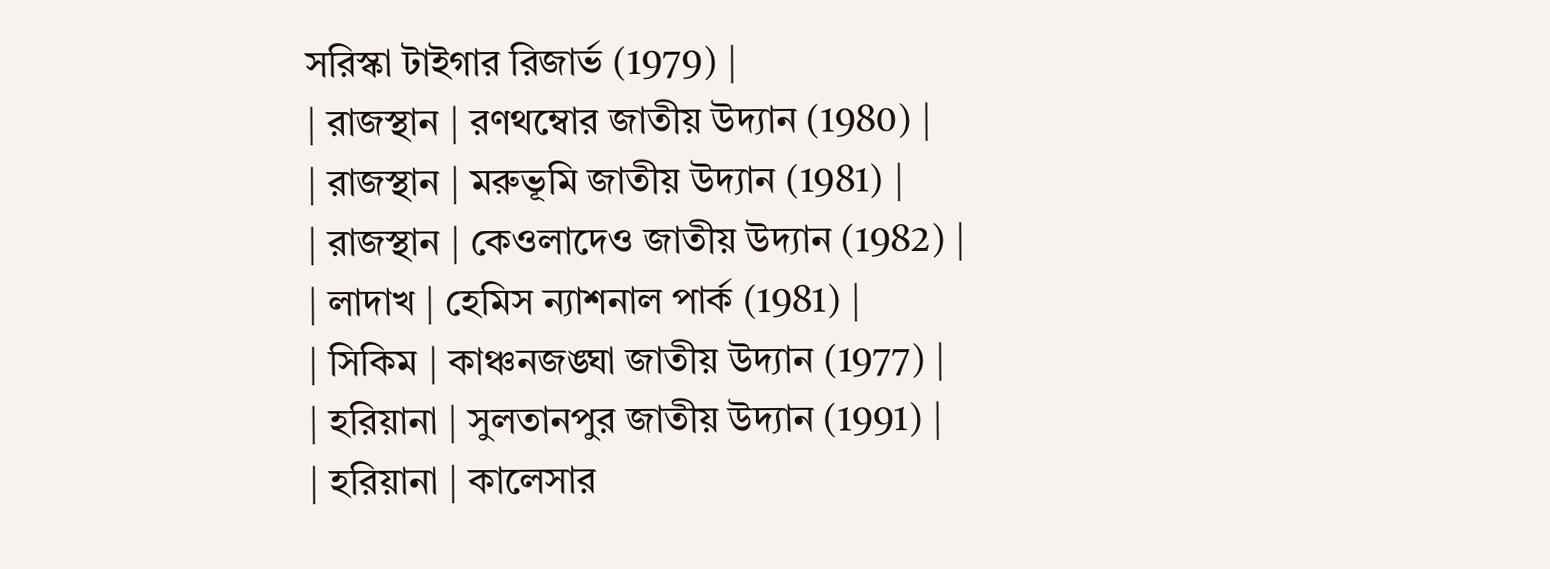সরিস্কা টাইগার রিজার্ভ (1979) |
| রাজস্থান | রণথম্বোর জাতীয় উদ্যান (1980) |
| রাজস্থান | মরুভূমি জাতীয় উদ্যান (1981) |
| রাজস্থান | কেওলাদেও জাতীয় উদ্যান (1982) |
| লাদাখ | হেমিস ন্যাশনাল পার্ক (1981) |
| সিকিম | কাঞ্চনজঙ্ঘা জাতীয় উদ্যান (1977) |
| হরিয়ানা | সুলতানপুর জাতীয় উদ্যান (1991) |
| হরিয়ানা | কালেসার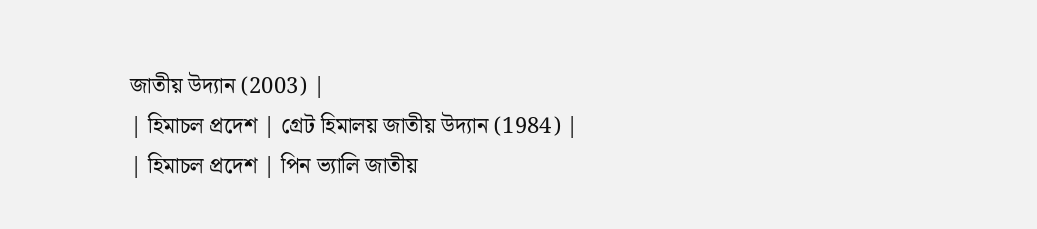জাতীয় উদ্যান (2003) |
| হিমাচল প্রদেশ | গ্রেট হিমালয় জাতীয় উদ্যান (1984) |
| হিমাচল প্রদেশ | পিন ভ্যালি জাতীয়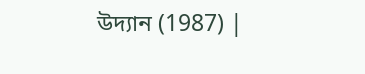উদ্যান (1987) |